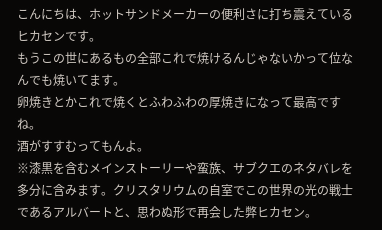こんにちは、ホットサンドメーカーの便利さに打ち震えているヒカセンです。
もうこの世にあるもの全部これで焼けるんじゃないかって位なんでも焼いてます。
卵焼きとかこれで焼くとふわふわの厚焼きになって最高ですね。
酒がすすむってもんよ。
※漆黒を含むメインストーリーや蛮族、サブクエのネタバレを多分に含みます。クリスタリウムの自室でこの世界の光の戦士であるアルバートと、思わぬ形で再会した弊ヒカセン。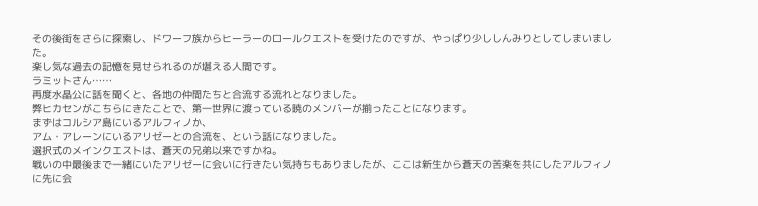その後街をさらに探索し、ドワーフ族からヒーラーのロールクエストを受けたのですが、やっぱり少ししんみりとしてしまいました。
楽し気な過去の記憶を見せられるのが堪える人間です。
ラミットさん……
再度水晶公に話を聞くと、各地の仲間たちと合流する流れとなりました。
弊ヒカセンがこちらにきたことで、第一世界に渡っている暁のメンバーが揃ったことになります。
まずはコルシア島にいるアルフィノか、
アム・アレーンにいるアリゼーとの合流を、という話になりました。
選択式のメインクエストは、蒼天の兄弟以来ですかね。
戦いの中最後まで一緒にいたアリゼーに会いに行きたい気持ちもありましたが、ここは新生から蒼天の苦楽を共にしたアルフィノに先に会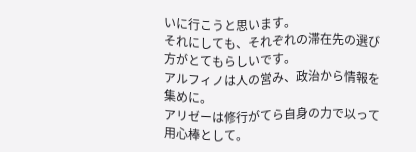いに行こうと思います。
それにしても、それぞれの滞在先の選び方がとてもらしいです。
アルフィノは人の営み、政治から情報を集めに。
アリゼーは修行がてら自身の力で以って用心棒として。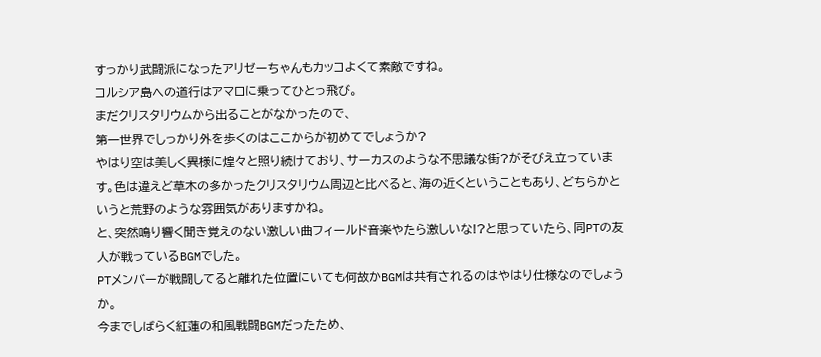すっかり武闘派になったアリゼーちゃんもカッコよくて素敵ですね。
コルシア島への道行はアマロに乗ってひとっ飛び。
まだクリスタリウムから出ることがなかったので、
第一世界でしっかり外を歩くのはここからが初めてでしょうか?
やはり空は美しく異様に煌々と照り続けており、サーカスのような不思議な街?がそびえ立っています。色は違えど草木の多かったクリスタリウム周辺と比べると、海の近くということもあり、どちらかというと荒野のような雰囲気がありますかね。
と、突然鳴り響く聞き覚えのない激しい曲フィールド音楽やたら激しいな!?と思っていたら、同PTの友人が戦っているBGMでした。
PTメンバーが戦闘してると離れた位置にいても何故かBGMは共有されるのはやはり仕様なのでしょうか。
今までしばらく紅蓮の和風戦闘BGMだったため、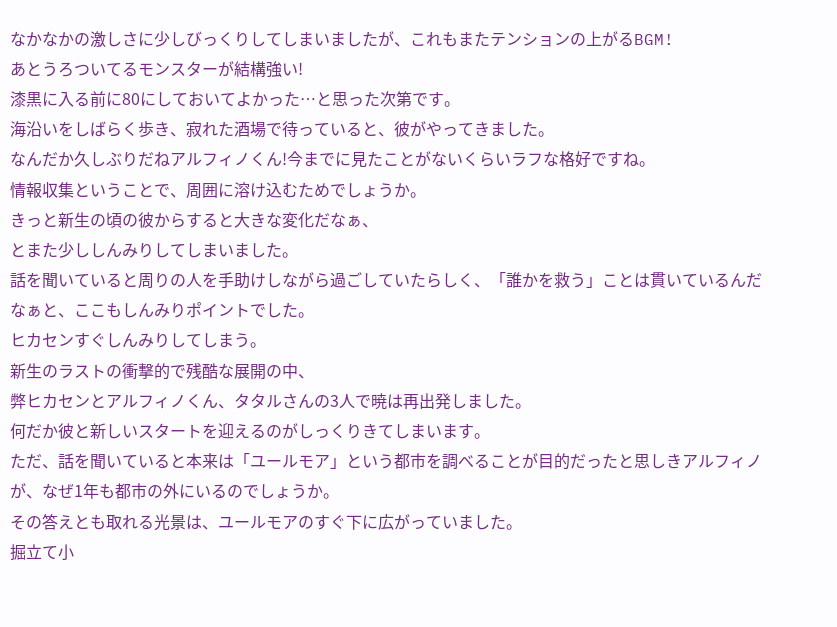なかなかの激しさに少しびっくりしてしまいましたが、これもまたテンションの上がるBGM!
あとうろついてるモンスターが結構強い!
漆黒に入る前に80にしておいてよかった…と思った次第です。
海沿いをしばらく歩き、寂れた酒場で待っていると、彼がやってきました。
なんだか久しぶりだねアルフィノくん!今までに見たことがないくらいラフな格好ですね。
情報収集ということで、周囲に溶け込むためでしょうか。
きっと新生の頃の彼からすると大きな変化だなぁ、
とまた少ししんみりしてしまいました。
話を聞いていると周りの人を手助けしながら過ごしていたらしく、「誰かを救う」ことは貫いているんだなぁと、ここもしんみりポイントでした。
ヒカセンすぐしんみりしてしまう。
新生のラストの衝撃的で残酷な展開の中、
弊ヒカセンとアルフィノくん、タタルさんの3人で暁は再出発しました。
何だか彼と新しいスタートを迎えるのがしっくりきてしまいます。
ただ、話を聞いていると本来は「ユールモア」という都市を調べることが目的だったと思しきアルフィノが、なぜ1年も都市の外にいるのでしょうか。
その答えとも取れる光景は、ユールモアのすぐ下に広がっていました。
掘立て小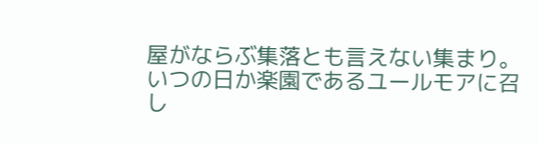屋がならぶ集落とも言えない集まり。
いつの日か楽園であるユールモアに召し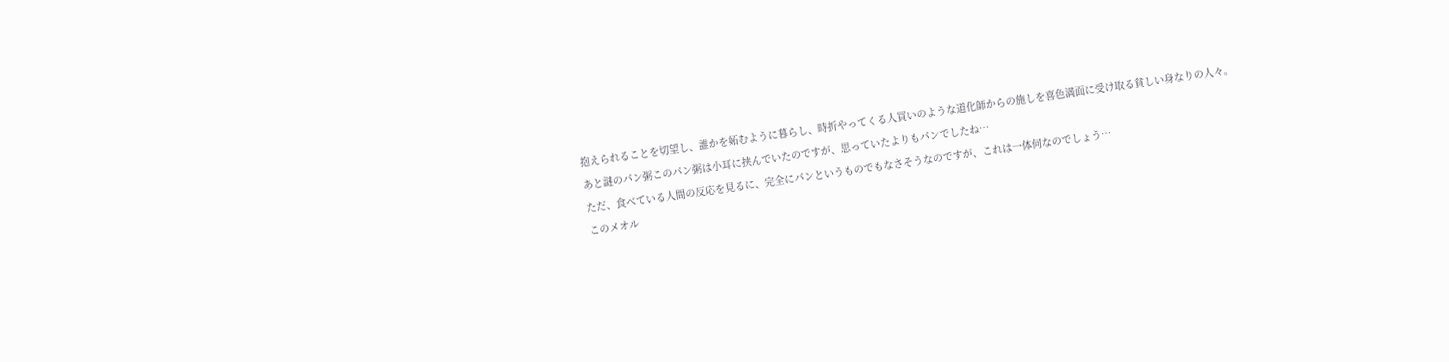抱えられることを切望し、誰かを妬むように暮らし、時折やってくる人買いのような道化師からの施しを喜色満面に受け取る貧しい身なりの人々。
あと謎のパン粥このパン粥は小耳に挟んでいたのですが、思っていたよりもパンでしたね…
ただ、食べている人間の反応を見るに、完全にパンというものでもなさそうなのですが、これは一体何なのでしょう…
このメオル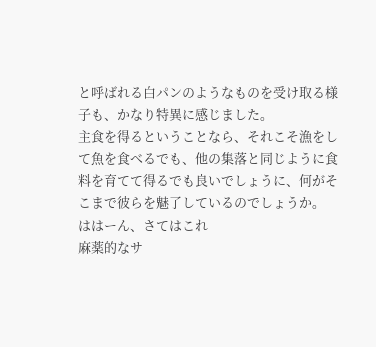と呼ばれる白パンのようなものを受け取る様子も、かなり特異に感じました。
主食を得るということなら、それこそ漁をして魚を食べるでも、他の集落と同じように食料を育てて得るでも良いでしょうに、何がそこまで彼らを魅了しているのでしょうか。
ははーん、さてはこれ
麻薬的なサ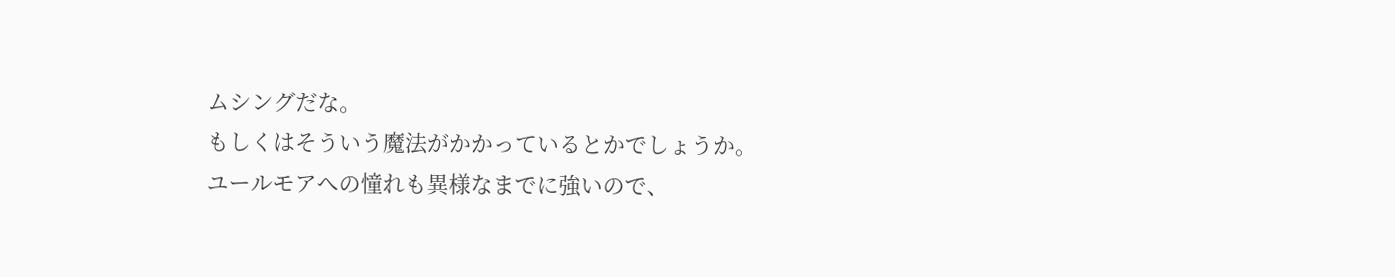ムシングだな。
もしくはそういう魔法がかかっているとかでしょうか。
ユールモアへの憧れも異様なまでに強いので、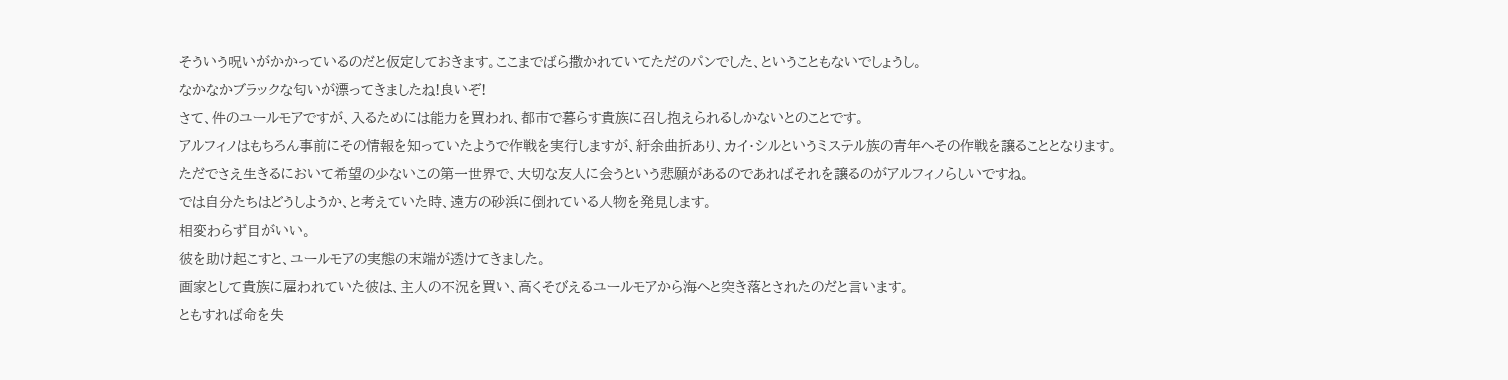そういう呪いがかかっているのだと仮定しておきます。ここまでばら撒かれていてただのパンでした、ということもないでしょうし。
なかなかブラックな匂いが漂ってきましたね!良いぞ!
さて、件のユールモアですが、入るためには能力を買われ、都市で暮らす貴族に召し抱えられるしかないとのことです。
アルフィノはもちろん事前にその情報を知っていたようで作戦を実行しますが、紆余曲折あり、カイ・シルというミステル族の青年へその作戦を譲ることとなります。
ただでさえ生きるにおいて希望の少ないこの第一世界で、大切な友人に会うという悲願があるのであればそれを譲るのがアルフィノらしいですね。
では自分たちはどうしようか、と考えていた時、遠方の砂浜に倒れている人物を発見します。
相変わらず目がいい。
彼を助け起こすと、ユールモアの実態の末端が透けてきました。
画家として貴族に雇われていた彼は、主人の不況を買い、高くそびえるユールモアから海へと突き落とされたのだと言います。
ともすれば命を失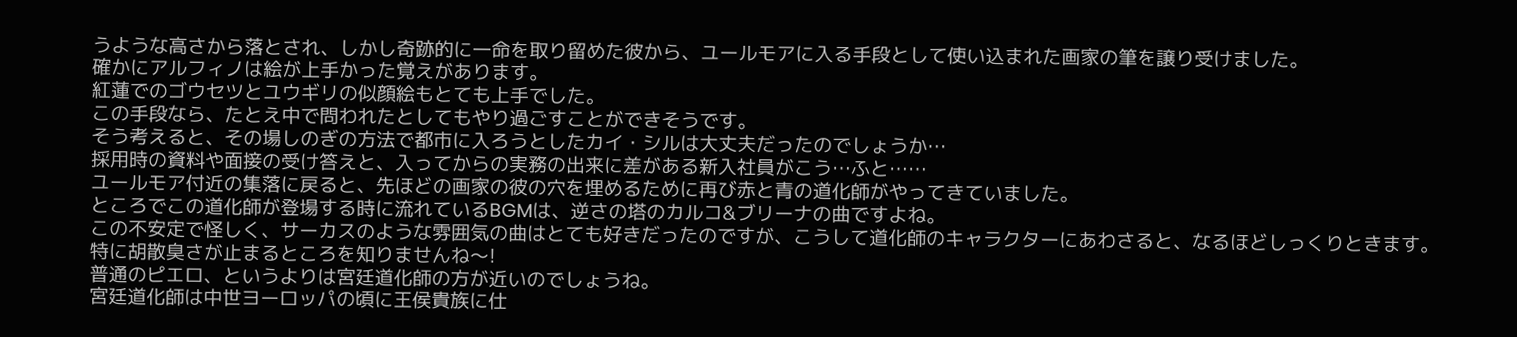うような高さから落とされ、しかし奇跡的に一命を取り留めた彼から、ユールモアに入る手段として使い込まれた画家の筆を譲り受けました。
確かにアルフィノは絵が上手かった覚えがあります。
紅蓮でのゴウセツとユウギリの似顔絵もとても上手でした。
この手段なら、たとえ中で問われたとしてもやり過ごすことができそうです。
そう考えると、その場しのぎの方法で都市に入ろうとしたカイ・シルは大丈夫だったのでしょうか…
採用時の資料や面接の受け答えと、入ってからの実務の出来に差がある新入社員がこう…ふと……
ユールモア付近の集落に戻ると、先ほどの画家の彼の穴を埋めるために再び赤と青の道化師がやってきていました。
ところでこの道化師が登場する時に流れているBGMは、逆さの塔のカルコ&ブリーナの曲ですよね。
この不安定で怪しく、サーカスのような雰囲気の曲はとても好きだったのですが、こうして道化師のキャラクターにあわさると、なるほどしっくりときます。
特に胡散臭さが止まるところを知りませんね〜!
普通のピエロ、というよりは宮廷道化師の方が近いのでしょうね。
宮廷道化師は中世ヨーロッパの頃に王侯貴族に仕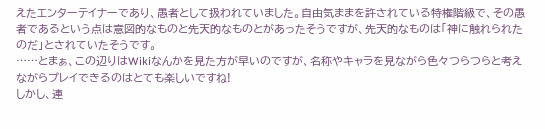えたエンターテイナーであり、愚者として扱われていました。自由気ままを許されている特権階級で、その愚者であるという点は意図的なものと先天的なものとがあったそうですが、先天的なものは「神に触れられたのだ」とされていたそうです。
……とまぁ、この辺りはWikiなんかを見た方が早いのですが、名称やキャラを見ながら色々つらつらと考えながらプレイできるのはとても楽しいですね!
しかし、連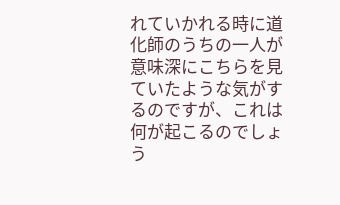れていかれる時に道化師のうちの一人が意味深にこちらを見ていたような気がするのですが、これは何が起こるのでしょう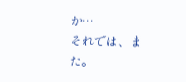か…
それでは、また。